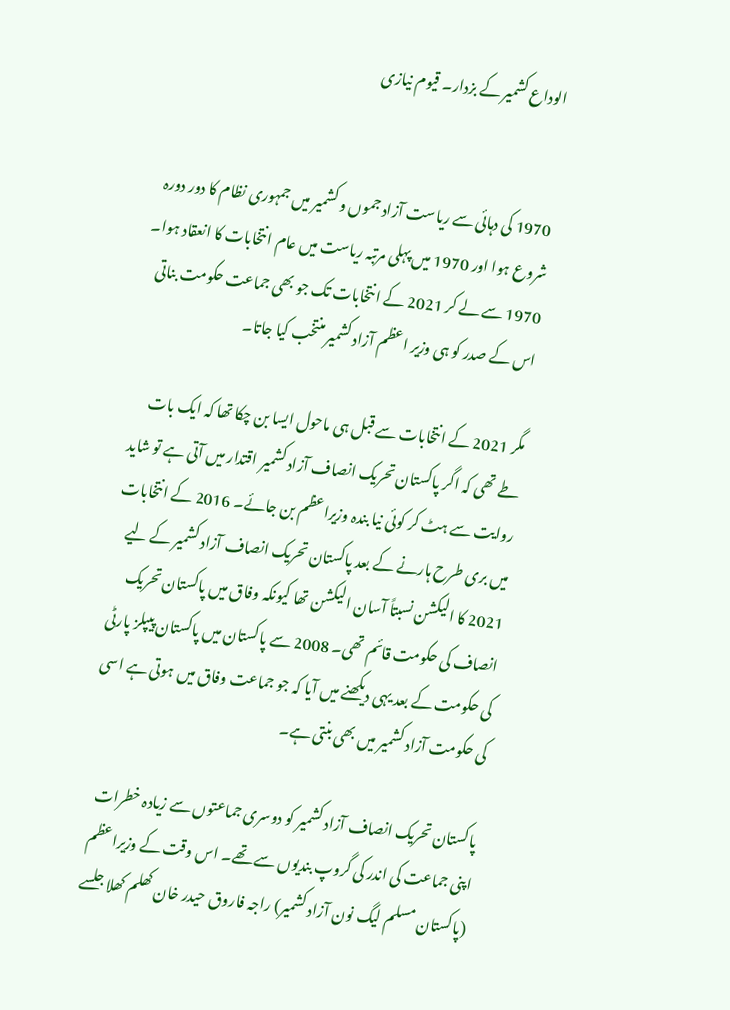الوداع کشمیر کے بزدار۔ قیوم نیازی


1970 کی دہائی سے ریاست آزاد جموں و کشمیر میں جمہوری نظام کا دور دورہ شروع ہوا اور 1970 میں پہلی مرتبہ ریاست میں عام انتخابات کا انعقاد ہوا۔ 1970 سے لے کر 2021 کے انتخابات تک جو بھی جماعت حکومت بناتی اس کے صدر کو ہی وزیر اعظم آزاد کشمیر منتخب کیا جاتا۔

مگر 2021 کے انتخابات سے قبل ہی ماحول ایسا بن چکا تھا کہ ایک بات طے تھی کہ اگر پاکستان تحریک انصاف آزاد کشمیر اقتدار میں آتی ہے تو شاید روایت سے ہٹ کر کوئی نیا بندہ وزیراعظم بن جائے۔ 2016 کے انتخابات میں بری طرح ہارنے کے بعد پاکستان تحریک انصاف آزاد کشمیر کے لیے 2021 کا الیکشن نسبتاً آسان الیکشن تھا کیونکہ وفاق میں پاکستان تحریک انصاف کی حکومت قائم تھی۔ 2008 سے پاکستان میں پاکستان پیپلز پارٹی کی حکومت کے بعد یہی دیکھنے میں آیا کہ جو جماعت وفاق میں ہوتی ہے اسی کی حکومت آزاد کشمیر میں بھی بنتی ہے۔

پاکستان تحریک انصاف آزاد کشمیر کو دوسری جماعتوں سے زیادہ خطرات اپنی جماعت کی اندر کی گروپ بندیوں سے تھے۔ اس وقت کے وزیراعظم (پاکستان مسلم لیگ نون آزاد کشمیر) راجہ فاروق حیدر خان کھلم کھلا جلسے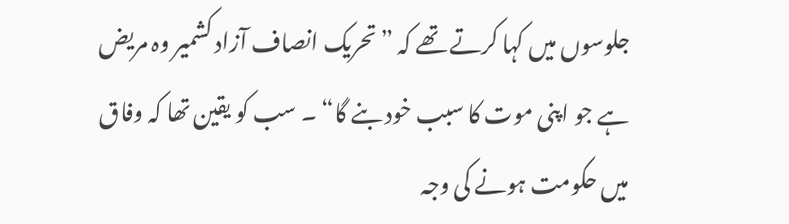جلوسوں میں کہا کرتے تھے کہ ”تحریک انصاف آزاد کشمیر وہ مریض ہے جو اپنی موت کا سبب خود بنے گا“ ۔ سب کو یقین تھا کہ وفاق میں حکومت ہونے کی وجہ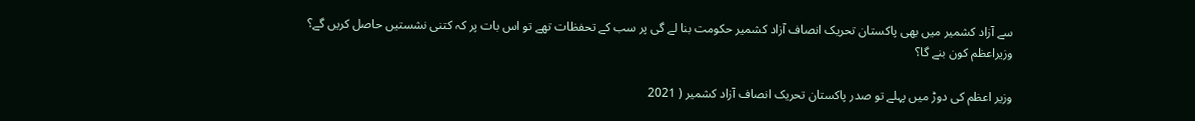سے آزاد کشمیر میں بھی پاکستان تحریک انصاف آزاد کشمیر حکومت بنا لے گی پر سب کے تحفظات تھے تو اس بات پر کہ کتنی نشستیں حاصل کریں گے؟ وزیراعظم کون بنے گا؟

وزیر اعظم کی دوڑ میں پہلے تو صدر پاکستان تحریک انصاف آزاد کشمیر ( 2021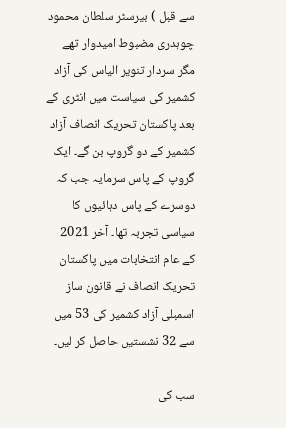سے قبل ) بیرسٹر سلطان محمود چوہدری مضبوط امیدوار تھے مگر سردار تنویر الیاس کی آزاد کشمیر کی سیاست میں انٹری کے بعد پاکستان تحریک انصاف آزاد کشمیر کے دو گروپ بن گے۔ ایک گروپ کے پاس سرمایہ جب کہ دوسرے کے پاس دہائیوں کا سیاسی تجربہ تھا۔ آخر 2021 کے عام انتخابات میں پاکستان تحریک انصاف نے قانون ساز اسمبلی آزاد کشمیر کی 53 میں سے 32 نشستیں حاصل کر لیں۔

سب کی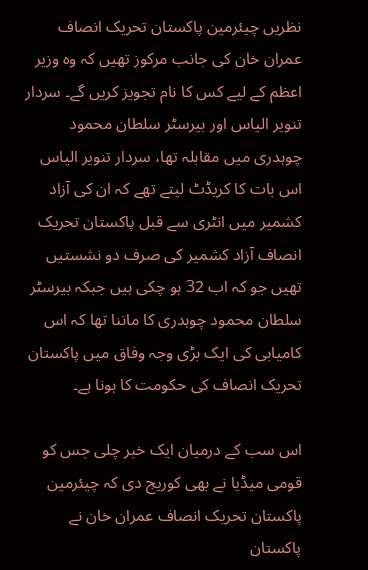نظریں چیئرمین پاکستان تحریک انصاف عمران خان کی جانب مرکوز تھیں کہ وہ وزیر اعظم کے لیے کس کا نام تجویز کریں گے۔ سردار تنویر الیاس اور بیرسٹر سلطان محمود چوہدری میں مقابلہ تھا، سردار تنویر الیاس اس بات کا کریڈٹ لیتے تھے کہ ان کی آزاد کشمیر میں انٹری سے قبل پاکستان تحریک انصاف آزاد کشمیر کی صرف دو نشستیں تھیں جو کہ اب 32 ہو چکی ہیں جبکہ بیرسٹر سلطان محمود چوہدری کا ماننا تھا کہ اس کامیابی کی ایک بڑی وجہ وفاق میں پاکستان تحریک انصاف کی حکومت کا ہونا ہے۔

اس سب کے درمیان ایک خبر چلی جس کو قومی میڈیا نے بھی کوریج دی کہ چیئرمین پاکستان تحریک انصاف عمران خان نے پاکستان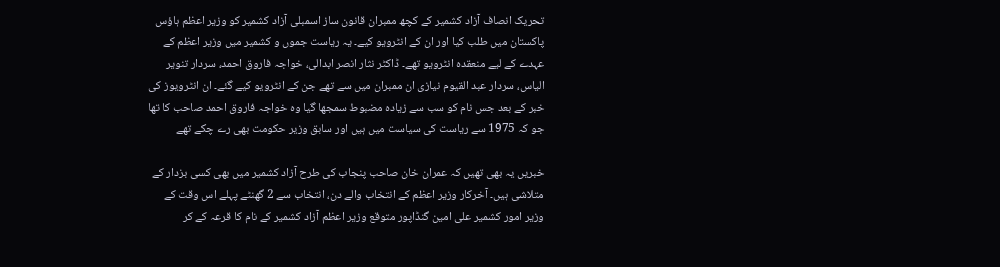تحریک انصاف آزاد کشمیر کے کچھ ممبران قانون ساز اسمبلی آزاد کشمیر کو وزیر اعظم ہاؤس پاکستان میں طلب کیا اور ان کے انٹرویو کیے۔ یہ ریاست جموں و کشمیر میں وزیر اعظم کے عہدے کے لیے منعقدہ انٹرویو تھے۔ ڈاکٹر نثار انصر ابدالی، خواجہ فاروق احمد، سردار تنویر الیاس، سردار عبد القیوم نیازی ان ممبران میں سے تھے جن کے انٹرویو کیے گئے۔ ان انٹرویوز کی خبر کے بعد جس نام کو سب سے زیادہ مضبوط سمجھا گیا وہ خواجہ فاروق احمد صاحب کا تھا جو کہ 1975 سے ریاست کی سیاست میں ہیں اور سابق وزیر حکومت بھی رے چکے تھے

خبریں یہ بھی تھیں کہ عمران خان صاحب پنجاب کی طرح آزاد کشمیر میں بھی کسی بزدار کے متلاشی ہیں۔ آخرکار وزیر اعظم کے انتخاب والے دن، انتخاب سے 2 گھنٹے پہلے اس وقت کے وزیر امور کشمیر علی امین گنڈاپور متوقع وزیر اعظم آزاد کشمیر کے نام کا قرعہ کے کر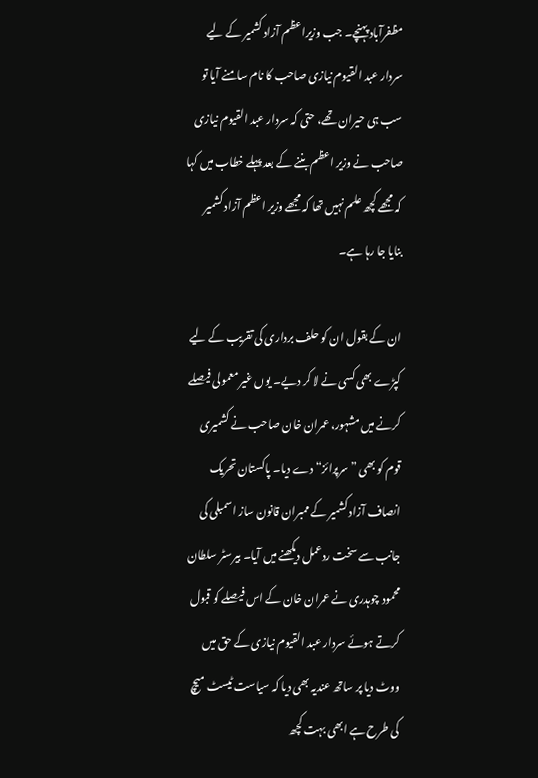مظفرآباد پہنچے۔ جب وزیراعظم آزاد کشمیر کے لیے سردار عبد القیوم نیازی صاحب کا نام سامنے آیا تو سب ہی حیران تھے، حتی کہ سردار عبد القیوم نیازی صاحب نے وزیر اعظم بننے کے بعد پہلے خطاب میں کہا کہ مجھے کچھ علم نہیں تھا کہ مجھے وزیر اعظم آزاد کشمیر بنایا جا رہا ہے۔

ان کے بقول ان کو حلف برداری کی تقریب کے لیے کپڑے بھی کسی نے لا کر دیے۔ یوں غیر معمولی فیصلے کرنے میں مشہور، عمران خان صاحب نے کشمیری قوم کو بھی ”سرپرائز“ دے دیا۔ پاکستان تحریک انصاف آزاد کشمیر کے ممبران قانون ساز اسمبلی کی جانب سے سخت ردعمل دیکھنے میں آیا۔ بیرسٹر سلطان محمود چوہدری نے عمران خان کے اس فیصلے کو قبول کرتے ہوئے سردار عبد القیوم نیازی کے حق میں ووٹ دیا پر ساتھ عندیہ بھی دیا کہ سیاست ٹیسٹ میچ کی طرح ہے ابھی بہت کچھ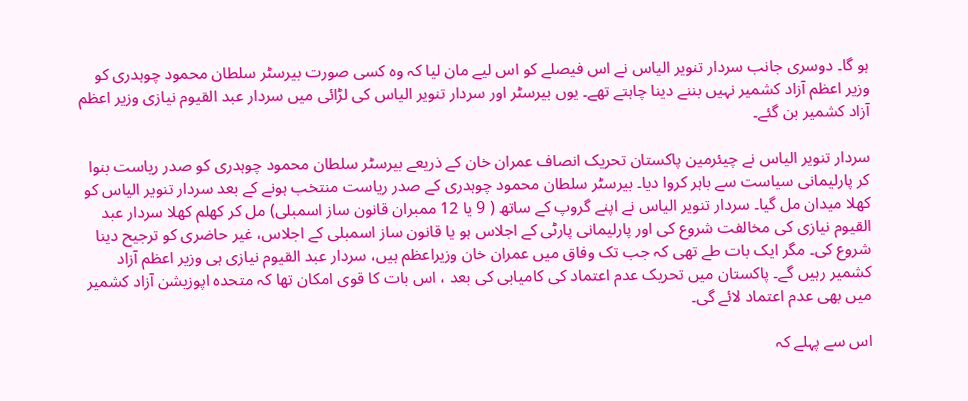ہو گا۔ دوسری جانب سردار تنویر الیاس نے اس فیصلے کو اس لیے مان لیا کہ وہ کسی صورت بیرسٹر سلطان محمود چوہدری کو وزیر اعظم آزاد کشمیر نہیں بننے دینا چاہتے تھے۔ یوں بیرسٹر اور سردار تنویر الیاس کی لڑائی میں سردار عبد القیوم نیازی وزیر اعظم آزاد کشمیر بن گئے۔

سردار تنویر الیاس نے چیئرمین پاکستان تحریک انصاف عمران خان کے ذریعے بیرسٹر سلطان محمود چوہدری کو صدر ریاست بنوا کر پارلیمانی سیاست سے باہر کروا دیا۔ بیرسٹر سلطان محمود چوہدری کے صدر ریاست منتخب ہونے کے بعد سردار تنویر الیاس کو کھلا میدان مل گیا۔ سردار تنویر الیاس نے اپنے گروپ کے ساتھ ( 9 یا 12 ممبران قانون ساز اسمبلی) مل کر کھلم کھلا سردار عبد القیوم نیازی کی مخالفت شروع کی اور پارلیمانی پارٹی کے اجلاس ہو یا قانون ساز اسمبلی کے اجلاس، غیر حاضری کو ترجیح دینا شروع کی۔ مگر ایک بات طے تھی کہ جب تک وفاق میں عمران خان وزیراعظم ہیں، سردار عبد القیوم نیازی ہی وزیر اعظم آزاد کشمیر رہیں گے۔ پاکستان میں تحریک عدم اعتماد کی کامیابی کی بعد ، اس بات کا قوی امکان تھا کہ متحدہ اپوزیشن آزاد کشمیر میں بھی عدم اعتماد لائے گی۔

اس سے پہلے کہ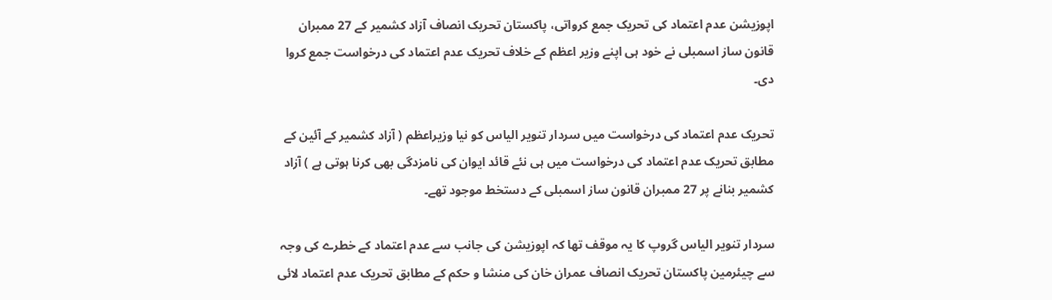اپوزیشن عدم اعتماد کی تحریک جمع کرواتی، پاکستان تحریک انصاف آزاد کشمیر کے 27 ممبران قانون ساز اسمبلی نے خود ہی اپنے وزیر اعظم کے خلاف تحریک عدم اعتماد کی درخواست جمع کروا دی۔

تحریک عدم اعتماد کی درخواست میں سردار تنویر الیاس کو نیا وزیراعظم ( آزاد کشمیر کے آئین کے مطابق تحریک عدم اعتماد کی درخواست میں ہی نئے قائد ایوان کی نامزدگی بھی کرنا ہوتی ہے ) آزاد کشمیر بنانے پر 27 ممبران قانون ساز اسمبلی کے دستخط موجود تھے۔

سردار تنویر الیاس گروپ کا یہ موقف تھا کہ اپوزیشن کی جانب سے عدم اعتماد کے خطرے کی وجہ سے چیئرمین پاکستان تحریک انصاف عمران خان کی منشا و حکم کے مطابق تحریک عدم اعتماد لائی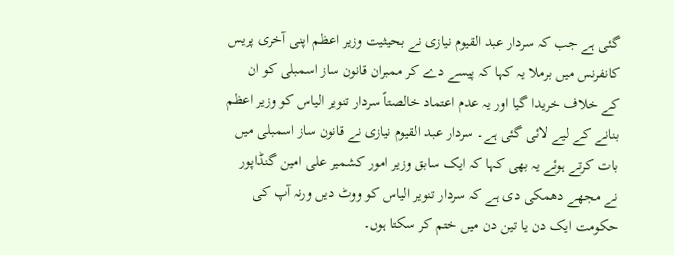گئی ہے جب کہ سردار عبد القیوم نیازی نے بحیثیت وزیر اعظم اپنی آخری پریس کانفرنس میں برملا یہ کہا کہ پیسے دے کر ممبران قانون ساز اسمبلی کو ان کے خلاف خریدا گیا اور یہ عدم اعتماد خالصتاً سردار تنویر الیاس کو وزیر اعظم بنانے کے لیے لائی گئی ہے۔ سردار عبد القیوم نیازی نے قانون ساز اسمبلی میں بات کرتے ہوئے یہ بھی کہا کہ ایک سابق وزیر امور کشمیر علی امین گنڈاپور نے مجھے دھمکی دی ہے کہ سردار تنویر الیاس کو ووٹ دیں ورنہ آپ کی حکومت ایک دن یا تین دن میں ختم کر سکتا ہوں۔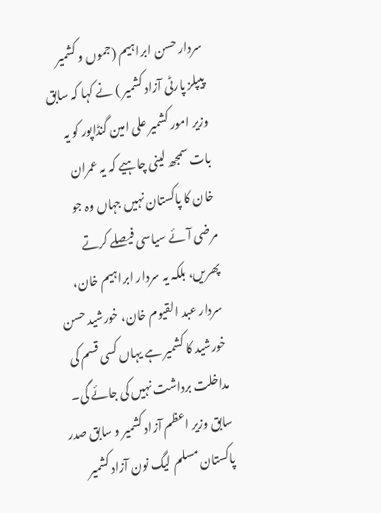سردار حسن ابراہیم (جموں و کشمیر پیپلز پارٹی آزاد کشمیر ) نے کہا کہ سابق وزیر امور کشمیر علی امین گنڈاپور کو یہ بات سمجھ لینی چاہیے کہ یہ عمران خان کا پاکستان نہیں جہاں وہ جو مرضی آئے سیاسی فیصلے کرتے پھریں، بلکہ یہ سردار ابراہیم خان، سردار عبد القیوم خان، خورشید حسن خورشید کا کشمیر ہے یہاں کسی قسم کی مداخلت برداشت نہیں کی جائے گی۔ سابق وزیر اعظم آزاد کشمیر و سابق صدر پاکستان مسلم لیگ نون آزاد کشمیر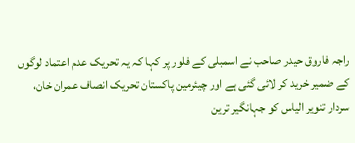راجہ فاروق حیدر صاحب نے اسمبلی کے فلور پر کہا کہ یہ تحریک عدم اعتماد لوگوں کے ضمیر خرید کر لائی گئی ہے اور چیئرمین پاکستان تحریک انصاف عمران خان، سردار تنویر الیاس کو جہانگیر ترین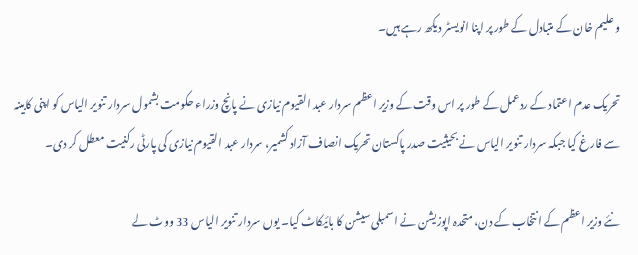و علیم خان کے متبادل کے طور پر اپنا انویسٹر دیکھ رہے ہیں۔

تحریک عدم اعتماد کے ردعمل کے طور پر اس وقت کے وزیر اعظم سردار عبد القیوم نیازی نے پانچ وزراء حکومت بشمول سردار تنویر الیاس کو اپنی کابینہ سے فارغ کیا جبکہ سردار تنویر الیاس نے بحیثیت صدر پاکستان تحریک انصاف آزاد کشمیر، سردار عبد القیوم نیازی کی پارٹی رکنیت معطل کر دی۔

نئے وزیر اعظم کے انتخاب کے دن، متحدہ اپوزیشن نے اسمبلی سیشن کا بائیکاٹ کیا۔ یوں سردار تنویر الیاس 33 ووٹ لے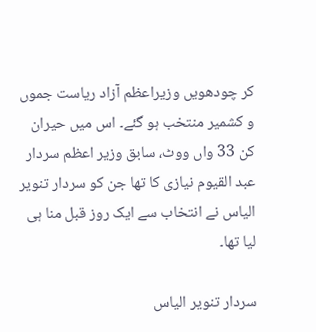کر چودھویں وزیراعظم آزاد ریاست جموں و کشمیر منتخب ہو گئے۔ اس میں حیران کن 33 واں ووٹ، سابق وزیر اعظم سردار عبد القیوم نیازی کا تھا جن کو سردار تنویر الیاس نے انتخاب سے ایک روز قبل منا ہی لیا تھا۔

سردار تنویر الیاس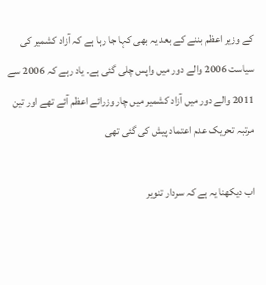کے وزیر اعظم بننے کے بعد یہ بھی کہا جا رہا ہے کہ آزاد کشمیر کی سیاست 2006 والے دور میں واپس چلی گئی ہے۔ یاد رہے کہ 2006 سے 2011 والے دور میں آزاد کشمیر میں چار وزرائے اعظم آئے تھے اور تین مرتبہ تحریک عدم اعتماد پیش کی گئی تھی

اب دیکھنا یہ ہے کہ سردار تنویر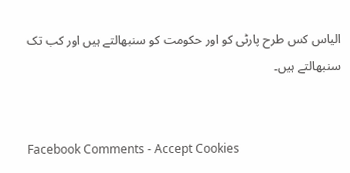الیاس کس طرح پارٹی کو اور حکومت کو سنبھالتے ہیں اور کب تک سنبھالتے ہیں۔


Facebook Comments - Accept Cookies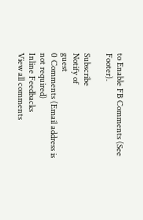to Enable FB Comments (See Footer).

Subscribe
Notify of
guest
0 Comments (Email address is not required)
Inline Feedbacks
View all comments